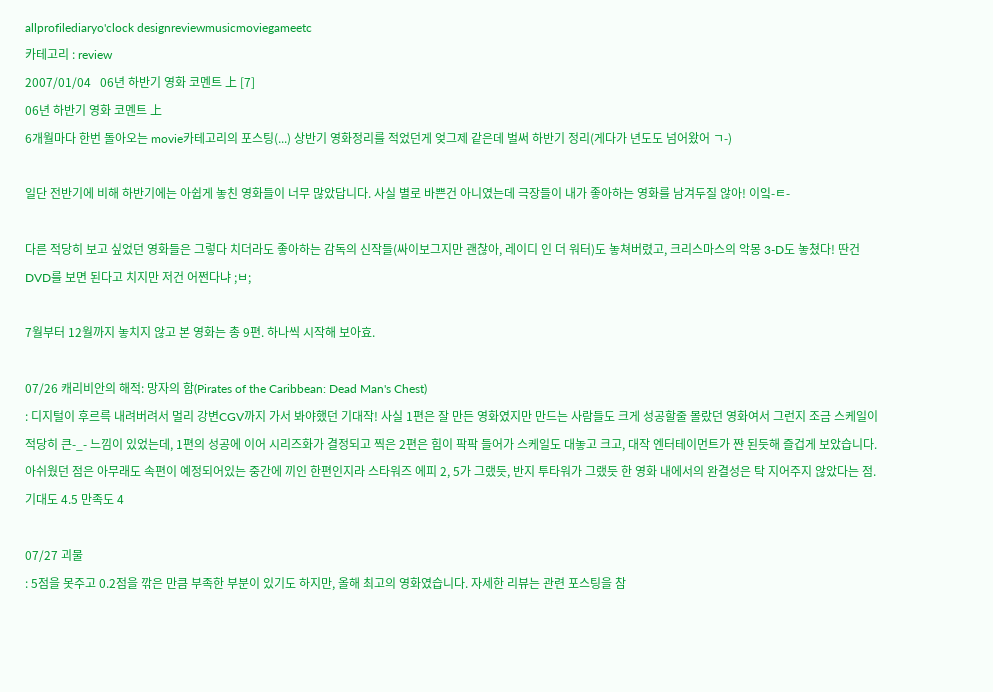allprofilediaryo'clock designreviewmusicmoviegameetc
카테고리 : review
2007/01/04   06년 하반기 영화 코멘트 上 [7]
06년 하반기 영화 코멘트 上
6개월마다 한번 돌아오는 movie카테고리의 포스팅(...) 상반기 영화정리를 적었던게 엊그제 같은데 벌써 하반기 정리(게다가 년도도 넘어왔어 ㄱ-)

일단 전반기에 비해 하반기에는 아쉽게 놓친 영화들이 너무 많았답니다. 사실 별로 바쁜건 아니였는데 극장들이 내가 좋아하는 영화를 남겨두질 않아! 이잌-ㅌ-

다른 적당히 보고 싶었던 영화들은 그렇다 치더라도 좋아하는 감독의 신작들(싸이보그지만 괜찮아, 레이디 인 더 워터)도 놓쳐버렸고, 크리스마스의 악몽 3-D도 놓쳤다! 딴건 DVD를 보면 된다고 치지만 저건 어쩐다냐 ;ㅂ;

7월부터 12월까지 놓치지 않고 본 영화는 총 9편. 하나씩 시작해 보아효.

07/26 캐리비안의 해적: 망자의 함(Pirates of the Caribbean: Dead Man's Chest)
: 디지털이 후르륵 내려버려서 멀리 강변CGV까지 가서 봐야했던 기대작! 사실 1편은 잘 만든 영화였지만 만드는 사람들도 크게 성공할줄 몰랐던 영화여서 그런지 조금 스케일이 적당히 큰-_- 느낌이 있었는데, 1편의 성공에 이어 시리즈화가 결정되고 찍은 2편은 힘이 팍팍 들어가 스케일도 대놓고 크고, 대작 엔터테이먼트가 쨘 된듯해 즐겁게 보았습니다.
아쉬웠던 점은 아무래도 속편이 예정되어있는 중간에 끼인 한편인지라 스타워즈 에피 2, 5가 그랬듯, 반지 투타워가 그랬듯 한 영화 내에서의 완결성은 탁 지어주지 않았다는 점. 기대도 4.5 만족도 4

07/27 괴물
: 5점을 못주고 0.2점을 깎은 만큼 부족한 부분이 있기도 하지만, 올해 최고의 영화였습니다. 자세한 리뷰는 관련 포스팅을 참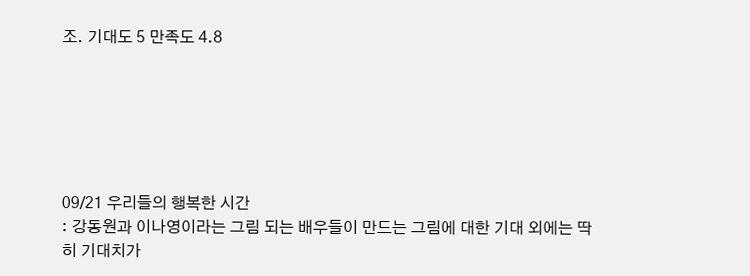조. 기대도 5 만족도 4.8






09/21 우리들의 행복한 시간
: 강동원과 이나영이라는 그림 되는 배우들이 만드는 그림에 대한 기대 외에는 딱히 기대치가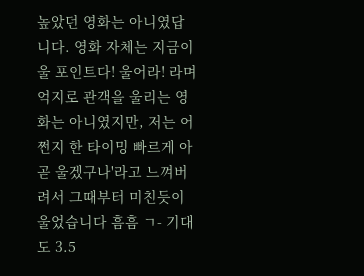높았던 영화는 아니였답니다. 영화 자체는 지금이 울 포인트다! 울어라! 라며 억지로 관객을 울리는 영화는 아니였지만, 저는 어쩐지 한 타이밍 빠르게 아 곧 울겠구나'라고 느껴버려서 그때부터 미친듯이 울었습니다 흠흠 ㄱ- 기대도 3.5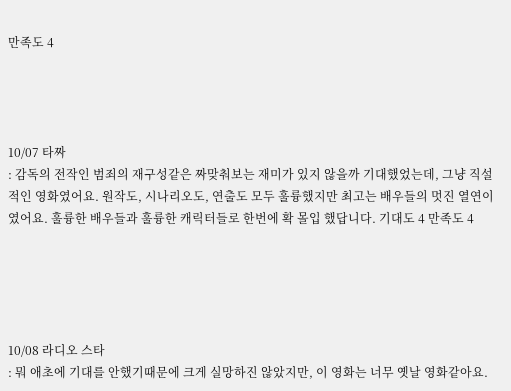만족도 4




10/07 타짜
: 감독의 전작인 범죄의 재구성같은 짜맞춰보는 재미가 있지 않을까 기대했었는데, 그냥 직설적인 영화였어요. 원작도, 시나리오도, 연출도 모두 훌륭했지만 최고는 배우들의 멋진 열연이였어요. 훌륭한 배우들과 훌륭한 캐릭터들로 한번에 확 몰입 했답니다. 기대도 4 만족도 4





10/08 라디오 스타
: 뭐 애초에 기대를 안했기때문에 크게 실망하진 않았지만, 이 영화는 너무 옛날 영화같아요.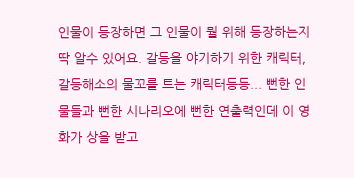인물이 등장하면 그 인물이 뭘 위해 등장하는지 딱 알수 있어요. 갈등을 야기하기 위한 캐릭터, 갈등해소의 물꼬를 트는 캐릭터등등... 뻔한 인물들과 뻔한 시나리오에 뻔한 연출력인데 이 영화가 상을 받고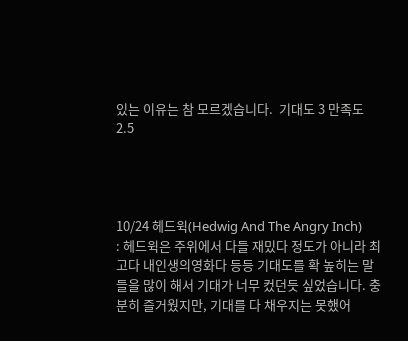있는 이유는 참 모르겠습니다.  기대도 3 만족도 2.5




10/24 헤드윅(Hedwig And The Angry Inch)
: 헤드윅은 주위에서 다들 재밌다 정도가 아니라 최고다 내인생의영화다 등등 기대도를 확 높히는 말들을 많이 해서 기대가 너무 컸던듯 싶었습니다. 충분히 즐거웠지만, 기대를 다 채우지는 못했어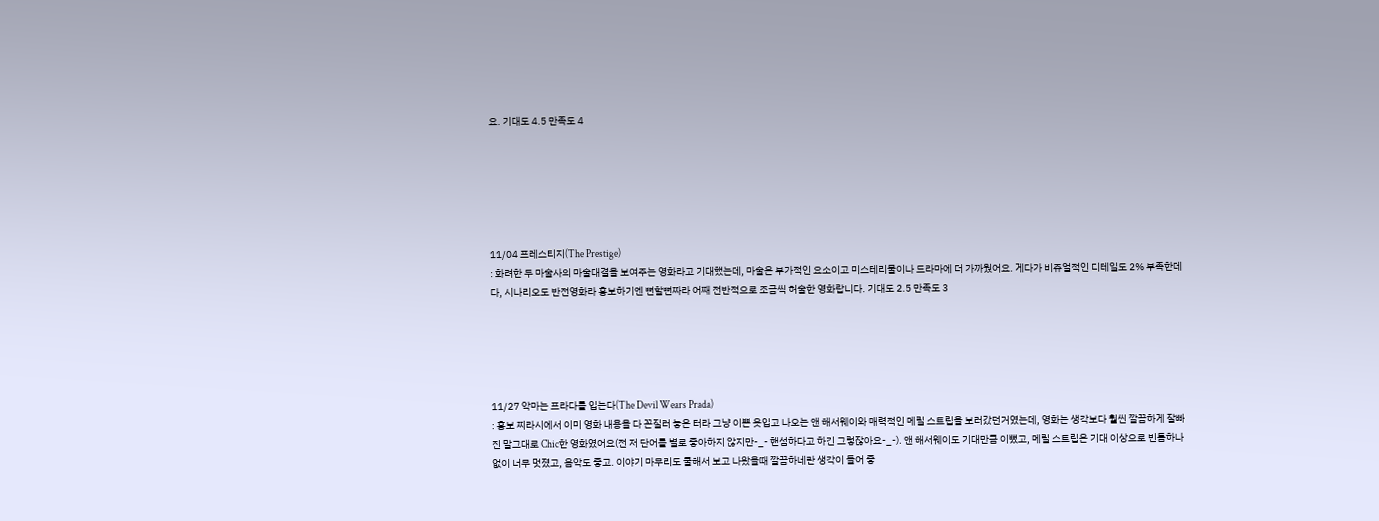요. 기대도 4.5 만족도 4






11/04 프레스티지(The Prestige)
: 화려한 두 마술사의 마술대결을 보여주는 영화라고 기대했는데, 마술은 부가적인 요소이고 미스테리물이나 드라마에 더 가까웠어요. 게다가 비쥬얼적인 디테일도 2% 부족한데다, 시나리오도 반전영화라 홍보하기엔 뻔할뻔짜라 어째 전반적으로 조금씩 허술한 영화랍니다. 기대도 2.5 만족도 3





11/27 악마는 프라다를 입는다(The Devil Wears Prada)
: 홍보 찌라시에서 이미 영화 내용을 다 꼰질러 놓은 터라 그냥 이쁜 옷입고 나오는 앤 해서웨이와 매력적인 메릴 스트립을 보러갔던거였는데, 영화는 생각보다 훨씬 깔끔하게 잘빠진 말그대로 Chic한 영화였어요(전 저 단어를 별로 좋아하지 않지만-_- 핸섬하다고 하긴 그렇잖아요-_-). 앤 해서웨이도 기대만큼 이뻤고, 메릴 스트립은 기대 이상으로 빈틈하나 없이 너무 멋졌고, 음악도 좋고. 이야기 마무리도 쿨해서 보고 나왔을때 깔끔하네란 생각이 들어 좋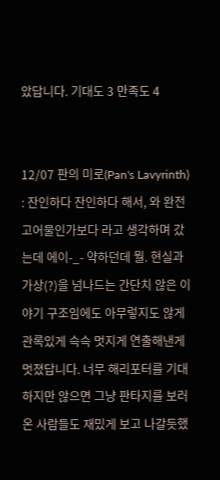았답니다. 기대도 3 만족도 4


12/07 판의 미로(Pan's Lavyrinth)
: 잔인하다 잔인하다 해서, 와 완전 고어물인가보다 라고 생각하며 갔는데 에이-_- 약하던데 뭘. 현실과 가상(?)을 넘나드는 간단치 않은 이야기 구조임에도 아무렇지도 않게 관록있게 슥슥 멋지게 연출해낸게 멋졌답니다. 너무 해리포터를 기대하지만 않으면 그냥 판타지를 보러온 사람들도 재밌게 보고 나갈듯했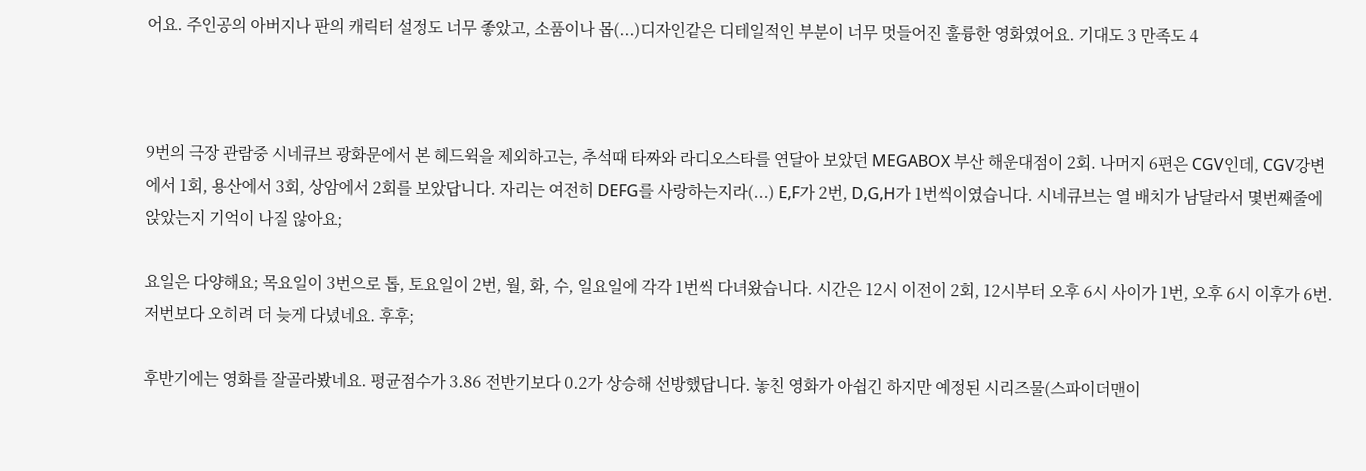어요. 주인공의 아버지나 판의 캐릭터 설정도 너무 좋았고, 소품이나 몹(...)디자인같은 디테일적인 부분이 너무 멋들어진 훌륭한 영화였어요. 기대도 3 만족도 4



9번의 극장 관람중 시네큐브 광화문에서 본 헤드윅을 제외하고는, 추석때 타짜와 라디오스타를 연달아 보았던 MEGABOX 부산 해운대점이 2회. 나머지 6편은 CGV인데, CGV강변에서 1회, 용산에서 3회, 상암에서 2회를 보았답니다. 자리는 여전히 DEFG를 사랑하는지라(...) E,F가 2번, D,G,H가 1번씩이였습니다. 시네큐브는 열 배치가 남달라서 몇번째줄에 앉았는지 기억이 나질 않아요;

요일은 다양해요; 목요일이 3번으로 톱, 토요일이 2번, 월, 화, 수, 일요일에 각각 1번씩 다녀왔습니다. 시간은 12시 이전이 2회, 12시부터 오후 6시 사이가 1번, 오후 6시 이후가 6번. 저번보다 오히려 더 늦게 다녔네요. 후후;

후반기에는 영화를 잘골라봤네요. 평균점수가 3.86 전반기보다 0.2가 상승해 선방했답니다. 놓친 영화가 아쉽긴 하지만 예정된 시리즈물(스파이더맨이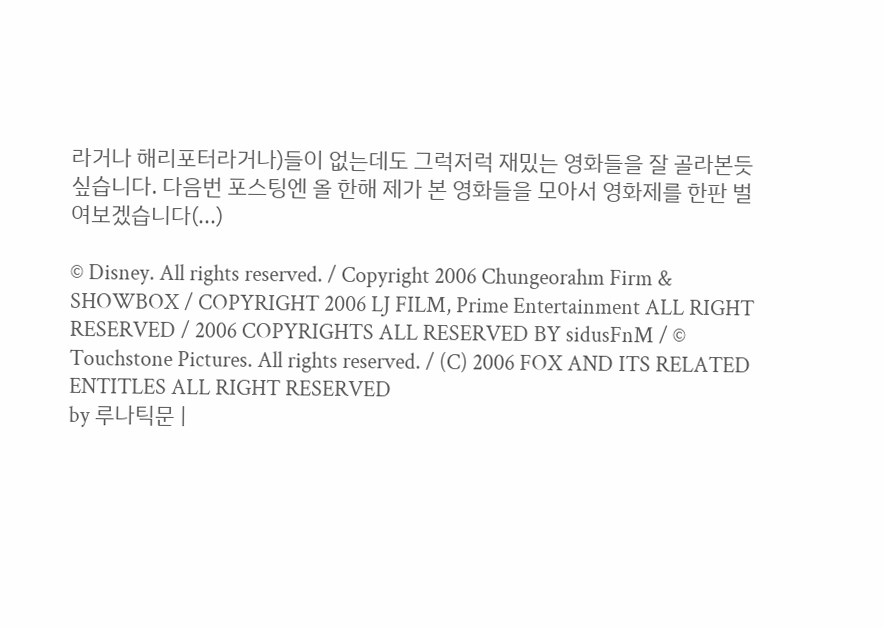라거나 해리포터라거나)들이 없는데도 그럭저럭 재밌는 영화들을 잘 골라본듯 싶습니다. 다음번 포스팅엔 올 한해 제가 본 영화들을 모아서 영화제를 한판 벌여보겠습니다(...)

© Disney. All rights reserved. / Copyright 2006 Chungeorahm Firm & SHOWBOX / COPYRIGHT 2006 LJ FILM, Prime Entertainment ALL RIGHT RESERVED / 2006 COPYRIGHTS ALL RESERVED BY sidusFnM / © Touchstone Pictures. All rights reserved. / (C) 2006 FOX AND ITS RELATED ENTITLES ALL RIGHT RESERVED
by 루나틱문 |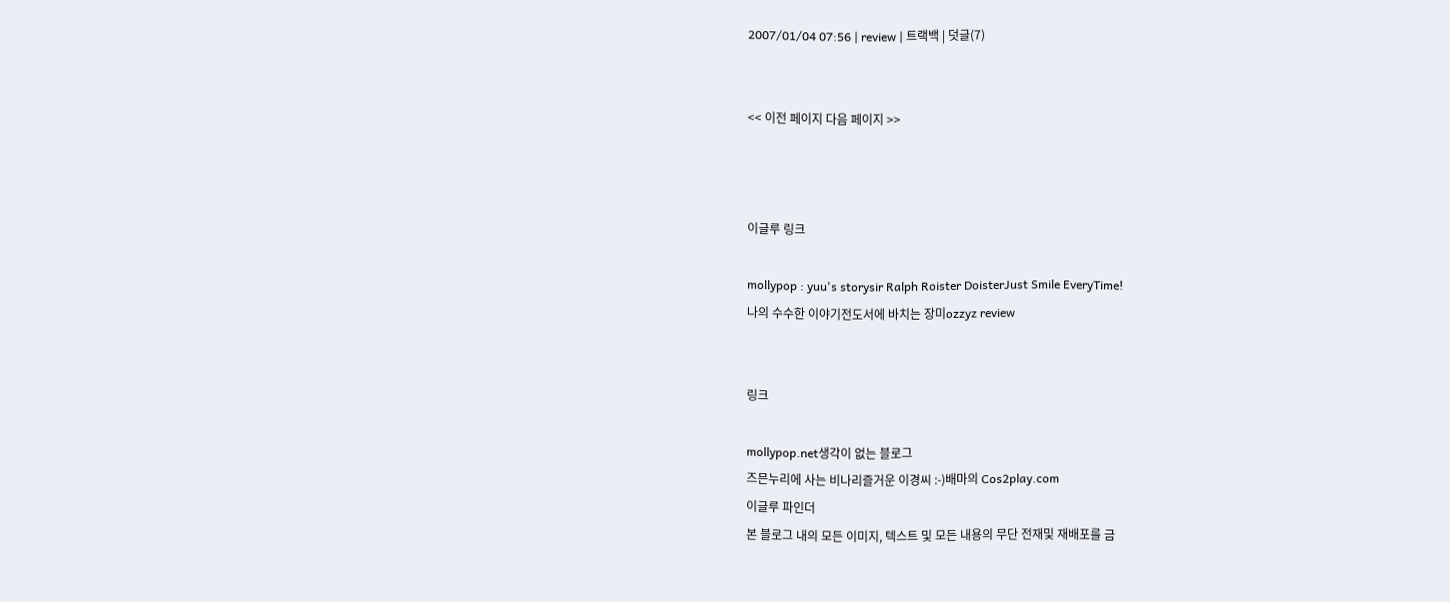2007/01/04 07:56 | review | 트랙백 | 덧글(7)


<< 이전 페이지 다음 페이지 >>



이글루 링크

mollypop : yuu's storysir Ralph Roister DoisterJust Smile EveryTime!
나의 수수한 이야기전도서에 바치는 장미ozzyz review


링크

mollypop.net생각이 없는 블로그
즈믄누리에 사는 비나리즐거운 이경씨 :-)배마의 Cos2play.com
이글루 파인더
본 블로그 내의 모든 이미지, 텍스트 및 모든 내용의 무단 전재및 재배포를 금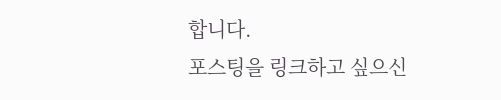합니다.
포스팅을 링크하고 싶으신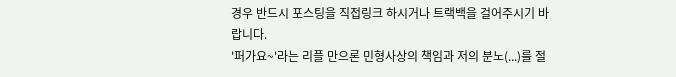경우 반드시 포스팅을 직접링크 하시거나 트랙백을 걸어주시기 바랍니다.
'퍼가요~'라는 리플 만으론 민형사상의 책임과 저의 분노(...)를 절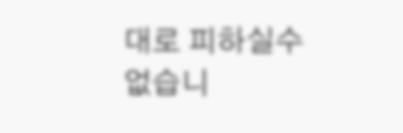대로 피하실수 없습니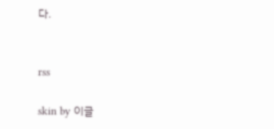다.


rss

skin by 이글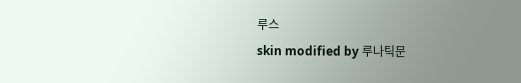루스
skin modified by 루나틱문